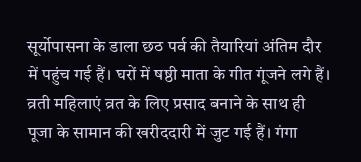सूर्योपासना के डाला छठ पर्व की तैयारियां अंतिम दौर में पहुंच गई हैं। घरों में षष्ठी माता के गीत गूंजने लगे हैं। व्रती महिलाएं व्रत के लिए प्रसाद बनाने के साथ ही पूजा के सामान की खरीददारी में जुट गई हैं। गंगा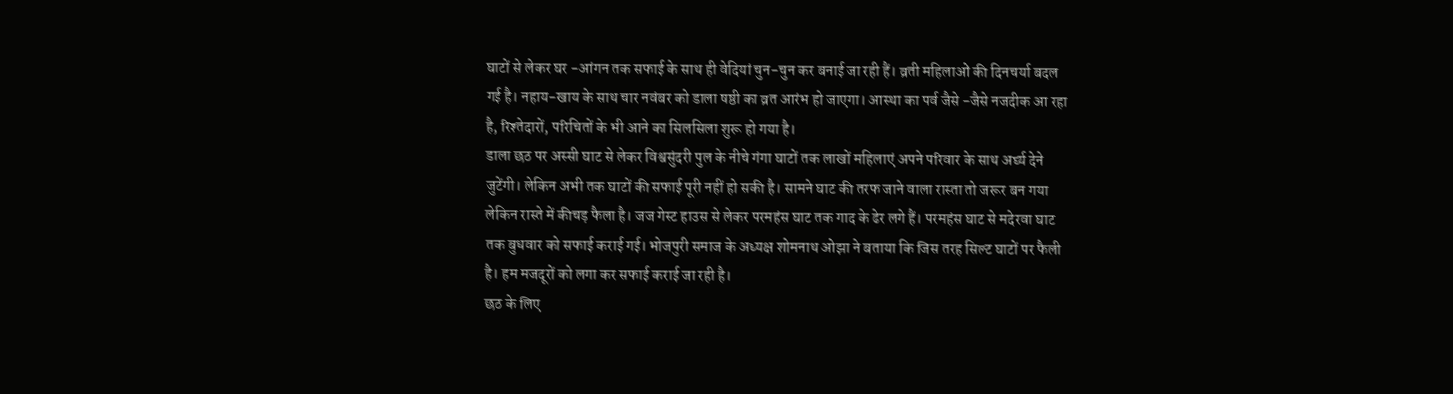घाटों से लेकर घर -आंगन तक सफाई के साथ ही वेदियां चुन-चुन कर बनाई जा रही हैं। व्रती महिलाओं की दिनचर्या बदल गई है। नहाय-खाय के साथ चार नवंबर को डाला षष्ठी का व्रत आरंभ हो जाएगा। आस्था का पर्व जैसे -जैसे नजदीक आ रहा है, रिश्तेदारों, परिचितों के भी आने का सिलसिला शुरू हो गया है।
डाला छठ पर अस्सी घाट से लेकर विश्वसुंदरी पुल के नीचे गंगा घाटों तक लाखों महिलाएं अपने परिवार के साथ अर्घ्य देने जुटेंगी। लेकिन अभी तक घाटों की सफाई पूरी नहीं हो सकी है। सामने घाट की तरफ जाने वाला रास्ता तो जरूर बन गया लेकिन रास्ते में कीचड़ फैला है। जज गेस्ट हाउस से लेकर परमहंस घाट तक गाद के ढेर लगे हैं। परमहंस घाट से मदेरवा घाट तक बुधवार को सफाई कराई गई। भोजपुरी समाज के अध्यक्ष शोमनाथ ओझा ने बताया कि जिस तरह सिल्ट घाटों पर फैली है। हम मजदूरों को लगा कर सफाई कराई जा रही है।
छठ के लिए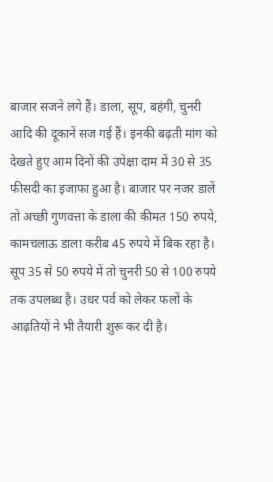बाजार सजने लगे हैं। डाला, सूप, बहंगी, चुनरी आदि की दूकानें सज गई हैं। इनकी बढ़ती मांग को देखते हुए आम दिनों की उपेक्षा दाम में 30 से 35 फीसदी का इजाफा हुआ है। बाजार पर नजर डालें तो अच्छी गुणवत्ता के डाला की कीमत 150 रुपये, कामचलाऊ डाला करीब 45 रुपये में बिक रहा है। सूप 35 से 50 रुपये में तो चुनरी 50 से 100 रुपये तक उपलब्ध है। उधर पर्व को लेकर फलों के आढ़तियों ने भी तैयारी शुरू कर दी है।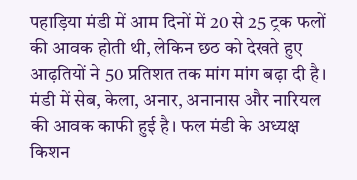पहाड़िया मंडी में आम दिनों में 20 से 25 ट्रक फलों की आवक होती थी, लेकिन छठ को देखते हुए आढ़तियों ने 50 प्रतिशत तक मांग मांग बढ़ा दी है। मंडी में सेब, केला, अनार, अनानास और नारियल की आवक काफी हुई है। फल मंडी के अध्यक्ष किशन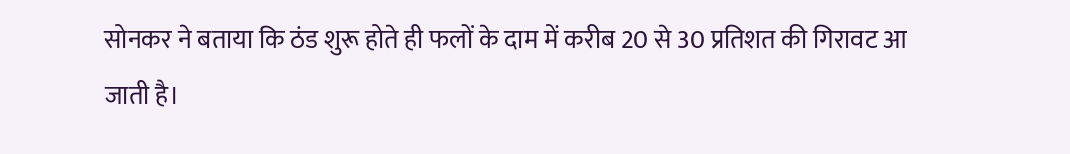सोनकर ने बताया कि ठंड शुरू होते ही फलों के दाम में करीब 20 से 30 प्रतिशत की गिरावट आ जाती है।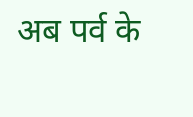अब पर्व के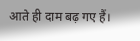आते ही दाम बढ़ गए हैं।